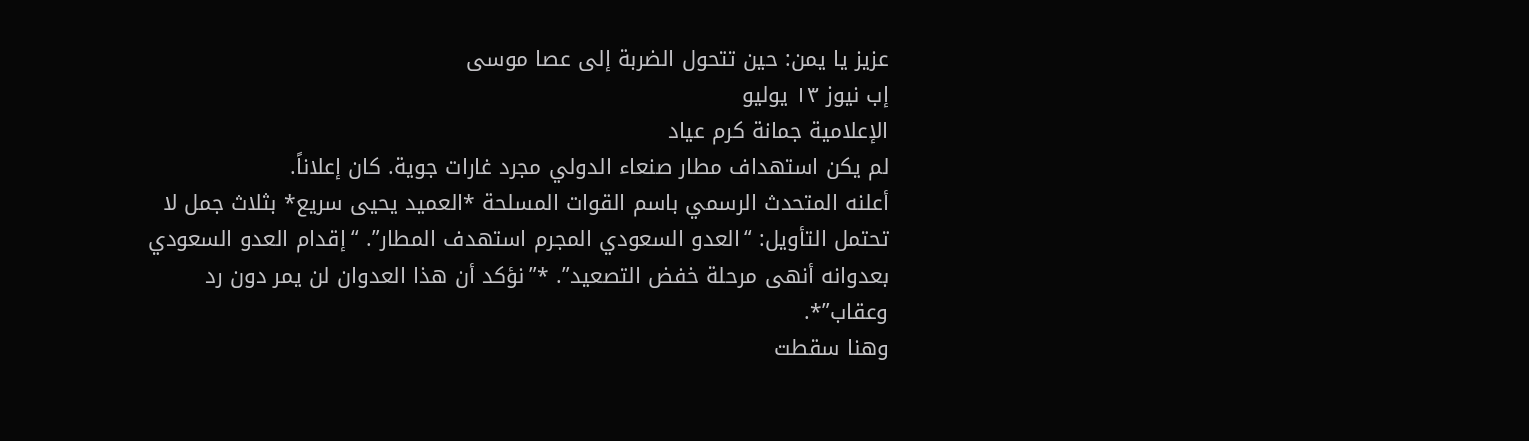عزيز يا يمن: حين تتحول الضربة إلى عصا موسى
إب نيوز ١٣ يوليو
الإعلامية جمانة كرم عياد
لم يكن استهداف مطار صنعاء الدولي مجرد غارات جوية. كان إعلاناً.
أعلنه المتحدث الرسمي باسم القوات المسلحة *العميد يحيى سريع* بثلاث جمل لا تحتمل التأويل: “العدو السعودي المجرم استهدف المطار”. “إقدام العدو السعودي بعدوانه أنهى مرحلة خفض التصعيد”. *”نؤكد أن هذا العدوان لن يمر دون رد وعقاب”*.
وهنا سقطت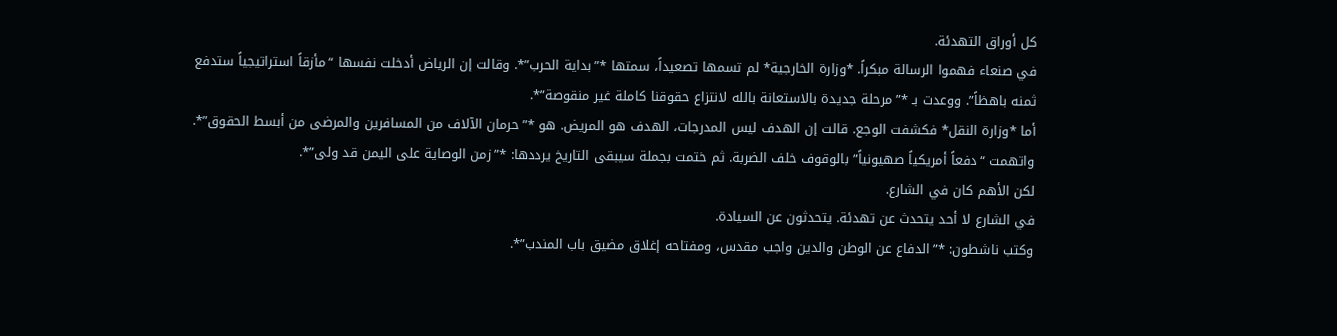كل أوراق التهدئة.
في صنعاء فهموا الرسالة مبكراً. *وزارة الخارجية* لم تسمها تصعيداً، سمتها *”بداية الحرب”*. وقالت إن الرياض أدخلت نفسها “مأزقاً استراتيجياً ستدفع ثمنه باهظاً”. ووعدت بـ *”مرحلة جديدة بالاستعانة بالله لانتزاع حقوقنا كاملة غير منقوصة”*.
أما *وزارة النقل* فكشفت الوجع. قالت إن الهدف ليس المدرجات، الهدف هو المريض. هو *”حرمان الآلاف من المسافرين والمرضى من أبسط الحقوق”*. واتهمت “دفعاً أمريكياً صهيونياً” بالوقوف خلف الضربة. ثم ختمت بجملة سيبقى التاريخ يرددها: *”زمن الوصاية على اليمن قد ولى”*.
لكن الأهم كان في الشارع.
في الشارع لا أحد يتحدث عن تهدئة. يتحدثون عن السيادة.
وكتب ناشطون: *”الدفاع عن الوطن والدين واجب مقدس، ومفتاحه إغلاق مضيق باب المندب”*.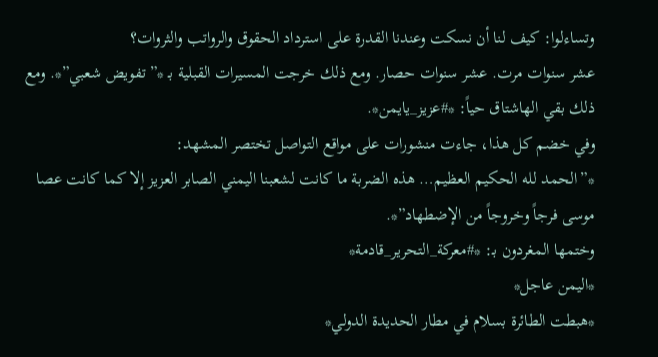وتساءلوا: كيف لنا أن نسكت وعندنا القدرة على استرداد الحقوق والرواتب والثروات؟
عشر سنوات مرت. عشر سنوات حصار. ومع ذلك خرجت المسيرات القبلية بـ *”تفويض شعبي”*. ومع ذلك بقي الهاشتاق حياً: *#عزيز_يايمن*.
وفي خضم كل هذا، جاءت منشورات على مواقع التواصل تختصر المشهد:
*”الحمد لله الحكيم العظيم… هذه الضربة ما كانت لشعبنا اليمني الصابر العزيز إلا كما كانت عصا موسى فرجاً وخروجاً من الإضطهاد”*.
وختمها المغردون بـ: *#معركة_التحرير_قادمة*
*اليمن عاجل*
*هبطت الطائرة بسلام في مطار الحديدة الدولي*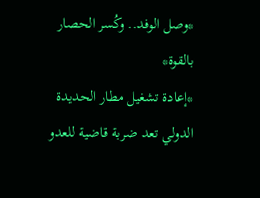*وصل الوفد.. وكُسر الحصار بالقوة*
*إعادة تشغيل مطار الحديدة الدولي تعد ضربة قاضية للعدو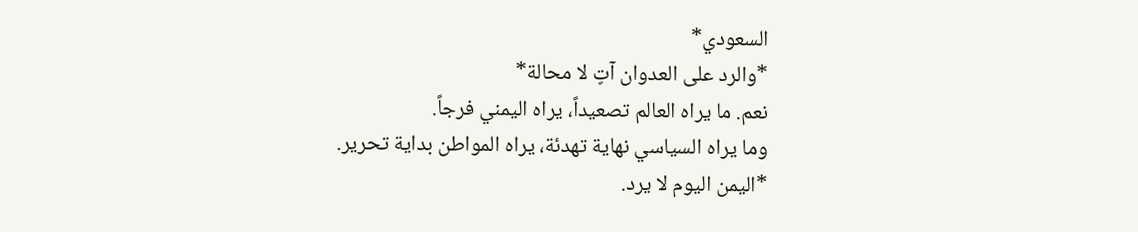السعودي*
*والرد على العدوان آتٍ لا محالة*
نعم. ما يراه العالم تصعيداً، يراه اليمني فرجاً.
وما يراه السياسي نهاية تهدئة، يراه المواطن بداية تحرير.
*اليمن اليوم لا يرد.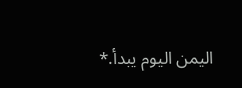اليمن اليوم يبدأ.*